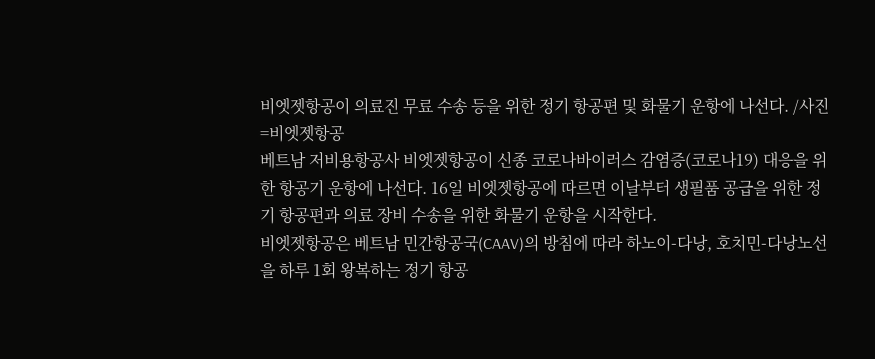비엣젯항공이 의료진 무료 수송 등을 위한 정기 항공편 및 화물기 운항에 나선다. /사진=비엣젯항공
베트남 저비용항공사 비엣젯항공이 신종 코로나바이러스 감염증(코로나19) 대응을 위한 항공기 운항에 나선다. 16일 비엣젯항공에 따르면 이날부터 생필품 공급을 위한 정기 항공편과 의료 장비 수송을 위한 화물기 운항을 시작한다.
비엣젯항공은 베트남 민간항공국(CAAV)의 방침에 따라 하노이-다낭, 호치민-다낭노선을 하루 1회 왕복하는 정기 항공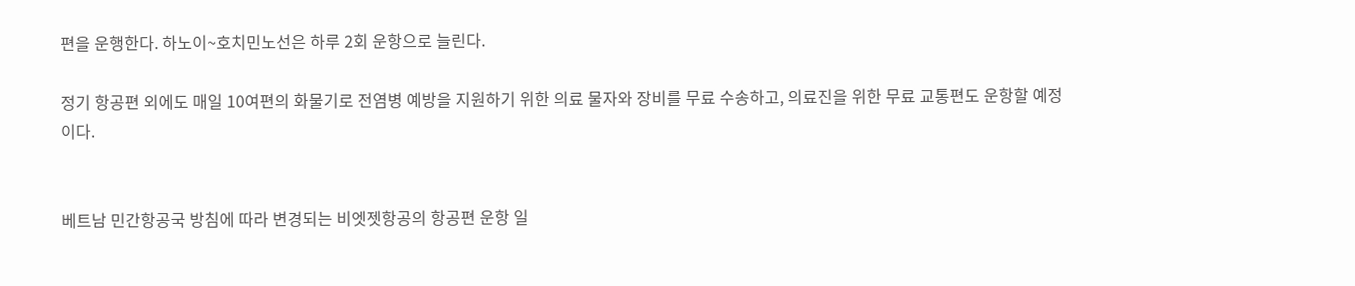편을 운행한다. 하노이~호치민노선은 하루 2회 운항으로 늘린다.

정기 항공편 외에도 매일 10여편의 화물기로 전염병 예방을 지원하기 위한 의료 물자와 장비를 무료 수송하고, 의료진을 위한 무료 교통편도 운항할 예정이다.


베트남 민간항공국 방침에 따라 변경되는 비엣젯항공의 항공편 운항 일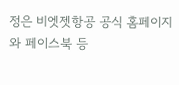정은 비엣젯항공 공식 홈페이지와 페이스북 등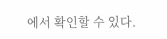에서 확인할 수 있다.